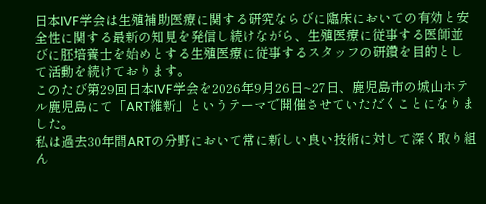日本IVF学会は生殖補助医療に関する研究ならびに臨床においての有効と安全性に関する最新の知見を発信し続けながら、生殖医療に従事する医師並びに胚培養士を始めとする生殖医療に従事するスタッフの研鑽を目的として活動を続けております。
このたび第29回日本IVF学会を2026年9月26日~27日、鹿児島市の城山ホテル鹿児島にて「ART維新」というテーマで開催させていただくことになりました。
私は過去30年間ARTの分野において常に新しい良い技術に対して深く取り組ん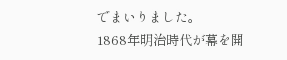でまいりました。
1868年明治時代が幕を開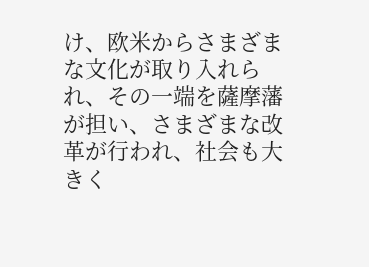け、欧米からさまざまな文化が取り入れられ、その一端を薩摩藩が担い、さまざまな改革が行われ、社会も大きく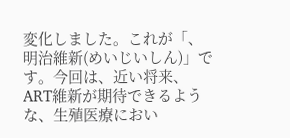変化しました。これが「、明治維新(めいじいしん)」です。今回は、近い将来、ART維新が期待できるような、生殖医療におい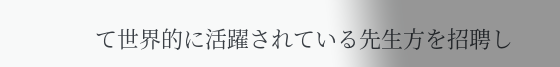て世界的に活躍されている先生方を招聘し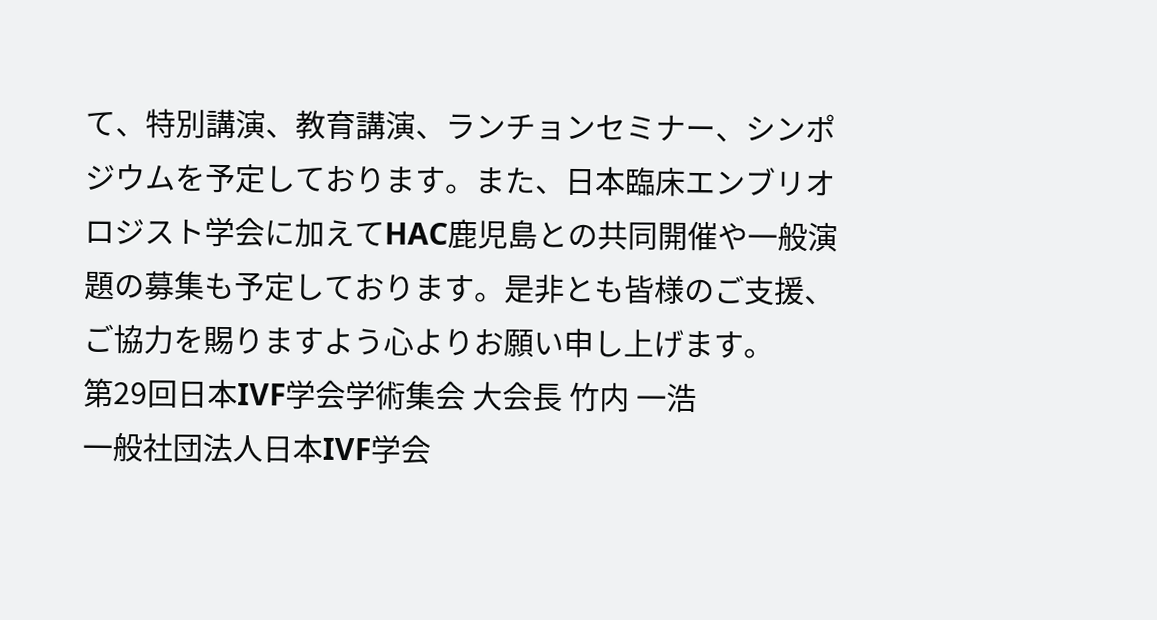て、特別講演、教育講演、ランチョンセミナー、シンポジウムを予定しております。また、日本臨床エンブリオロジスト学会に加えてHAC鹿児島との共同開催や一般演題の募集も予定しております。是非とも皆様のご支援、ご協力を賜りますよう心よりお願い申し上げます。
第29回日本IVF学会学術集会 大会長 竹内 一浩
一般社団法人日本IVF学会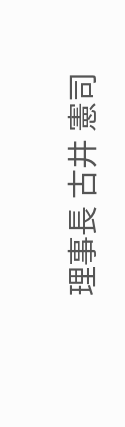理事長 古井 憲司